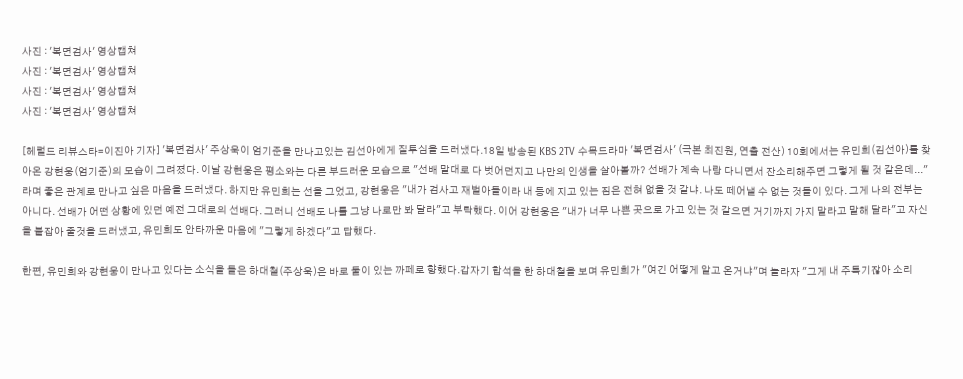사진 : '복면검사' 영상캡쳐
사진 : '복면검사' 영상캡쳐
사진 : '복면검사' 영상캡쳐
사진 : '복면검사' 영상캡쳐

[헤럴드 리뷰스타=이진아 기자] '복면검사' 주상욱이 엄기준을 만나고있는 김선아에게 질투심을 드러냈다.18일 방송된 KBS 2TV 수목드라마 '복면검사' (극본 최진원, 연출 전산) 10회에서는 유민희(김선아)를 찾아온 강현웅(엄기준)의 모습이 그려졌다. 이날 강현웅은 평소와는 다른 부드러운 모습으로 "선배 말대로 다 벗어던지고 나만의 인생을 살아볼까? 선배가 계속 나랑 다니면서 잔소리해주면 그렇게 될 것 같은데..."라며 좋은 관계로 만나고 싶은 마음을 드러냈다. 하지만 유민희는 선을 그었고, 강현웅은 "내가 검사고 재벌아들이라 내 등에 지고 있는 짐은 전혀 없을 것 같냐. 나도 떼어낼 수 없는 것들이 있다. 그게 나의 전부는 아니다. 선배가 어떤 상황에 있던 예전 그대로의 선배다. 그러니 선배도 나를 그냥 나로만 봐 달라"고 부탁했다. 이어 강현웅은 "내가 너무 나쁜 곳으로 가고 있는 것 같으면 거기까지 가지 말라고 말해 달라"고 자신을 붙잡아 줄것을 드러냈고, 유민희도 안타까운 마음에 "그렇게 하겠다"고 답했다.

한편, 유민희와 강현웅이 만나고 있다는 소식을 들은 하대철(주상욱)은 바로 둘이 있는 까페로 향했다.갑자기 합석을 한 하대철을 보며 유민희가 "여긴 어떻게 알고 온거냐"며 놀라자 "그게 내 주특기잖아 소리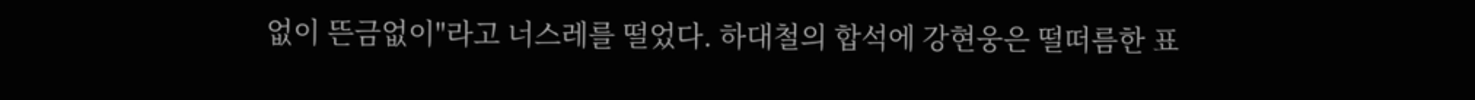없이 뜬금없이"라고 너스레를 떨었다. 하대철의 합석에 강현웅은 떨떠름한 표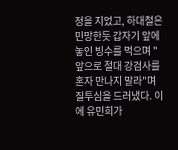정을 지었고, 하대철은 민망한듯 갑자기 앞에 놓인 빙수를 먹으며 "앞으로 절대 강검사를 혼자 만나지 말라"며 질투심을 드러냈다. 이에 유민희가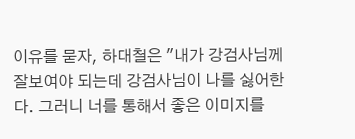이유를 묻자, 하대철은 "내가 강검사님께 잘보여야 되는데 강검사님이 나를 싫어한다. 그러니 너를 통해서 좋은 이미지를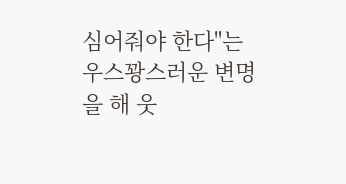심어줘야 한다"는 우스꽝스러운 변명을 해 웃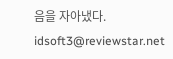음을 자아냈다. idsoft3@reviewstar.net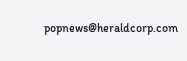popnews@heraldcorp.com